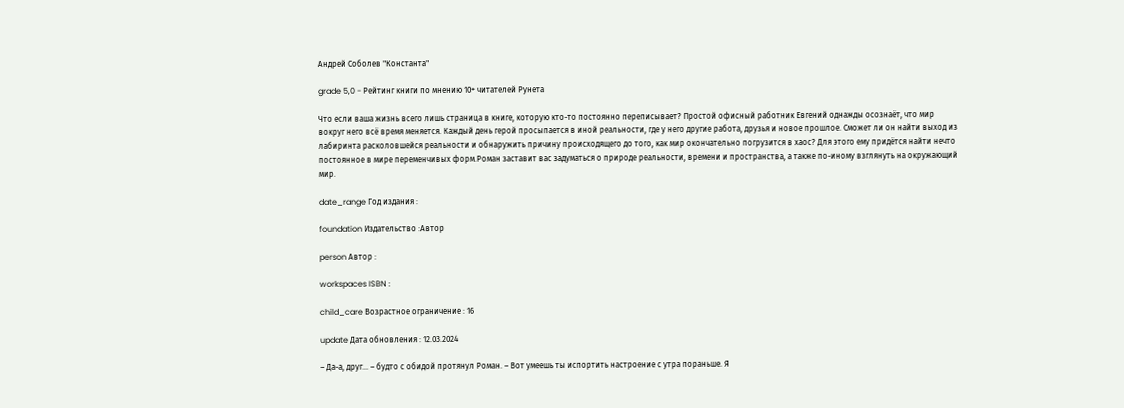Андрей Соболев "Константа"

grade 5,0 - Рейтинг книги по мнению 10+ читателей Рунета

Что если ваша жизнь всего лишь страница в книге, которую кто-то постоянно переписывает? Простой офисный работник Евгений однажды осознаёт, что мир вокруг него всё время меняется. Каждый день герой просыпается в иной реальности, где у него другие работа, друзья и новое прошлое. Сможет ли он найти выход из лабиринта расколовшейся реальности и обнаружить причину происходящего до того, как мир окончательно погрузится в хаос? Для этого ему придётся найти нечто постоянное в мире переменчивых форм.Роман заставит вас задуматься о природе реальности, времени и пространства, а также по-иному взглянуть на окружающий мир.

date_range Год издания :

foundation Издательство :Автор

person Автор :

workspaces ISBN :

child_care Возрастное ограничение : 16

update Дата обновления : 12.03.2024

– Да-а, друг… – будто с обидой протянул Роман. – Вот умеешь ты испортить настроение с утра пораньше. Я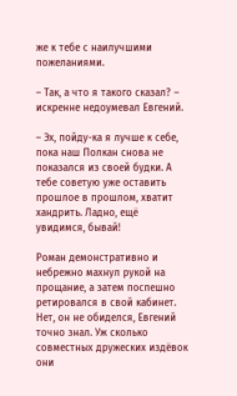же к тебе с наилучшими пожеланиями.

– Так, а что я такого сказал? – искренне недоумевал Евгений.

– Эх, пойду-ка я лучше к себе, пока наш Полкан снова не показался из своей будки. А тебе советую уже оставить прошлое в прошлом, хватит хандрить. Ладно, ещё увидимся, бывай!

Роман демонстративно и небрежно махнул рукой на прощание, а затем поспешно ретировался в свой кабинет. Нет, он не обиделся, Евгений точно знал. Уж сколько совместных дружеских издёвок они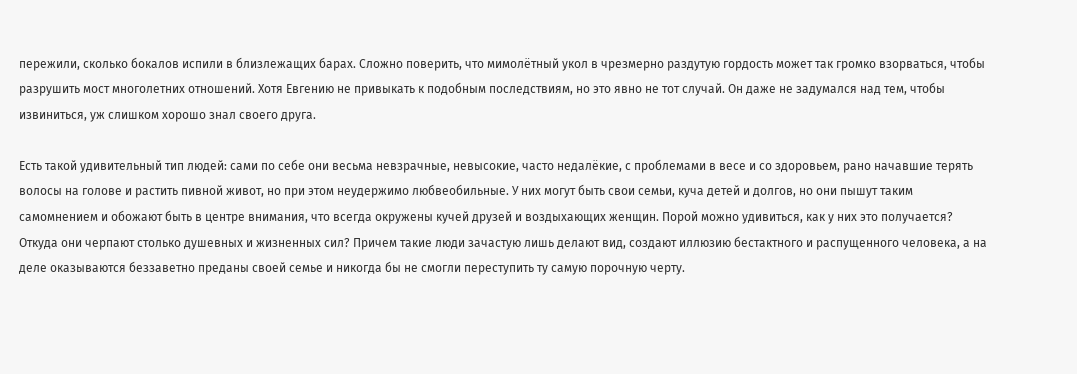пережили, сколько бокалов испили в близлежащих барах. Сложно поверить, что мимолётный укол в чрезмерно раздутую гордость может так громко взорваться, чтобы разрушить мост многолетних отношений. Хотя Евгению не привыкать к подобным последствиям, но это явно не тот случай. Он даже не задумался над тем, чтобы извиниться, уж слишком хорошо знал своего друга.

Есть такой удивительный тип людей: сами по себе они весьма невзрачные, невысокие, часто недалёкие, с проблемами в весе и со здоровьем, рано начавшие терять волосы на голове и растить пивной живот, но при этом неудержимо любвеобильные. У них могут быть свои семьи, куча детей и долгов, но они пышут таким самомнением и обожают быть в центре внимания, что всегда окружены кучей друзей и воздыхающих женщин. Порой можно удивиться, как у них это получается? Откуда они черпают столько душевных и жизненных сил? Причем такие люди зачастую лишь делают вид, создают иллюзию бестактного и распущенного человека, а на деле оказываются беззаветно преданы своей семье и никогда бы не смогли переступить ту самую порочную черту.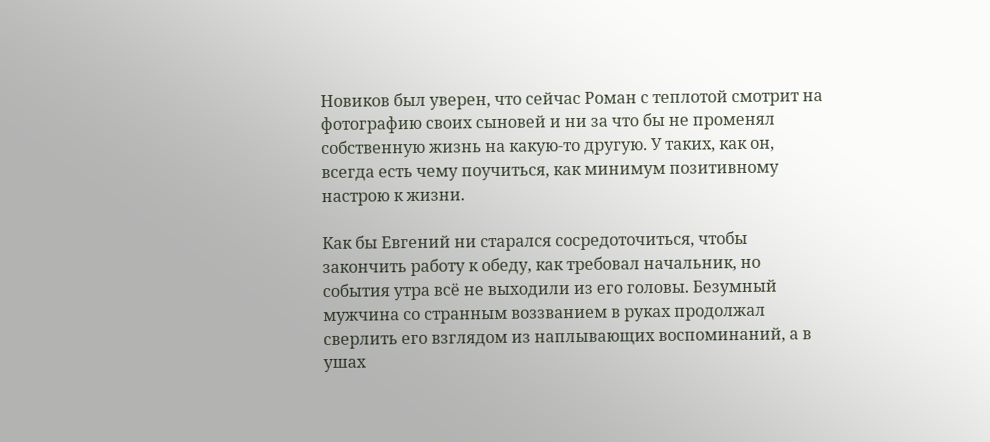Новиков был уверен, что сейчас Роман с теплотой смотрит на фотографию своих сыновей и ни за что бы не променял собственную жизнь на какую-то другую. У таких, как он, всегда есть чему поучиться, как минимум позитивному настрою к жизни.

Как бы Евгений ни старался сосредоточиться, чтобы закончить работу к обеду, как требовал начальник, но события утра всё не выходили из его головы. Безумный мужчина со странным воззванием в руках продолжал сверлить его взглядом из наплывающих воспоминаний, а в ушах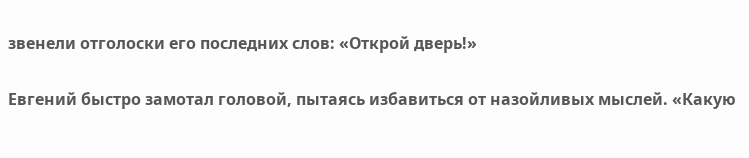звенели отголоски его последних слов: «Открой дверь!»

Евгений быстро замотал головой, пытаясь избавиться от назойливых мыслей. «Какую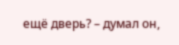ещё дверь? – думал он,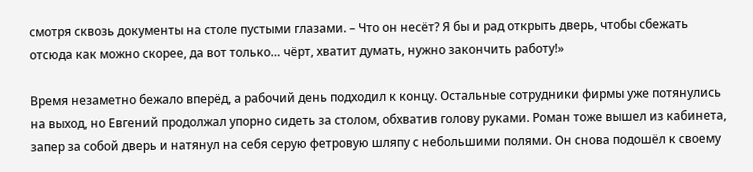смотря сквозь документы на столе пустыми глазами. – Что он несёт? Я бы и рад открыть дверь, чтобы сбежать отсюда как можно скорее, да вот только… чёрт, хватит думать, нужно закончить работу!»

Время незаметно бежало вперёд, а рабочий день подходил к концу. Остальные сотрудники фирмы уже потянулись на выход, но Евгений продолжал упорно сидеть за столом, обхватив голову руками. Роман тоже вышел из кабинета, запер за собой дверь и натянул на себя серую фетровую шляпу с небольшими полями. Он снова подошёл к своему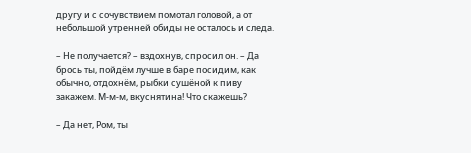другу и с сочувствием помотал головой, а от небольшой утренней обиды не осталось и следа.

– Не получается? – вздохнув, спросил он. – Да брось ты, пойдём лучше в баре посидим, как обычно, отдохнём, рыбки сушёной к пиву закажем. М-м-м, вкуснятина! Что скажешь?

– Да нет, Ром, ты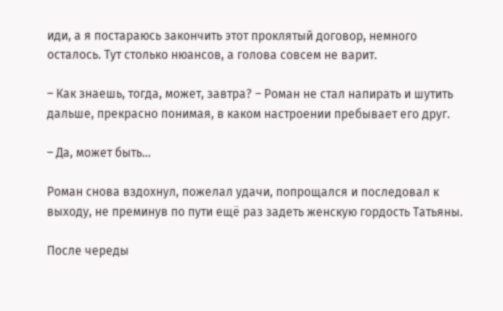иди, а я постараюсь закончить этот проклятый договор, немного осталось. Тут столько нюансов, а голова совсем не варит.

– Как знаешь, тогда, может, завтра? – Роман не стал напирать и шутить дальше, прекрасно понимая, в каком настроении пребывает его друг.

– Да, может быть…

Роман снова вздохнул, пожелал удачи, попрощался и последовал к выходу, не преминув по пути ещё раз задеть женскую гордость Татьяны.

После череды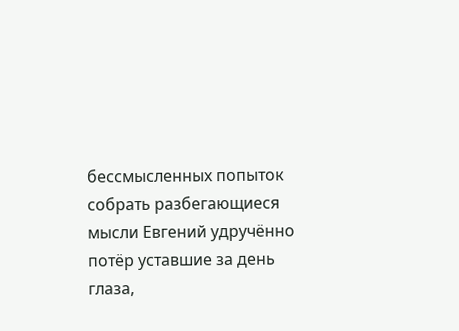бессмысленных попыток собрать разбегающиеся мысли Евгений удручённо потёр уставшие за день глаза,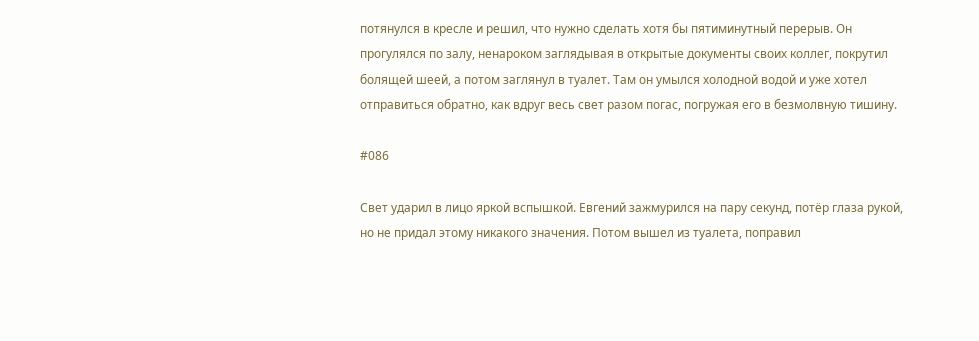потянулся в кресле и решил, что нужно сделать хотя бы пятиминутный перерыв. Он прогулялся по залу, ненароком заглядывая в открытые документы своих коллег, покрутил болящей шеей, а потом заглянул в туалет. Там он умылся холодной водой и уже хотел отправиться обратно, как вдруг весь свет разом погас, погружая его в безмолвную тишину.

#086

Свет ударил в лицо яркой вспышкой. Евгений зажмурился на пару секунд, потёр глаза рукой, но не придал этому никакого значения. Потом вышел из туалета, поправил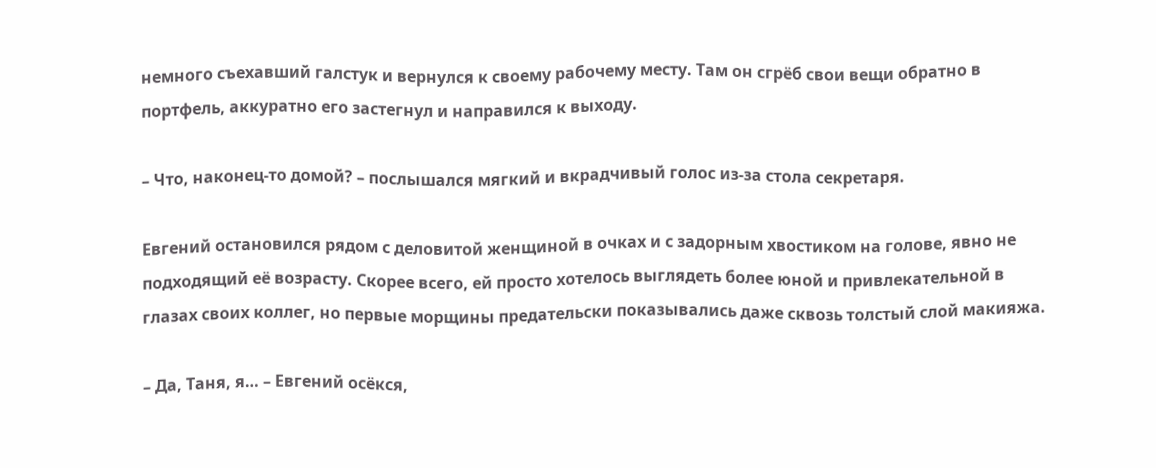немного съехавший галстук и вернулся к своему рабочему месту. Там он сгрёб свои вещи обратно в портфель, аккуратно его застегнул и направился к выходу.

– Что, наконец-то домой? – послышался мягкий и вкрадчивый голос из-за стола секретаря.

Евгений остановился рядом с деловитой женщиной в очках и с задорным хвостиком на голове, явно не подходящий её возрасту. Скорее всего, ей просто хотелось выглядеть более юной и привлекательной в глазах своих коллег, но первые морщины предательски показывались даже сквозь толстый слой макияжа.

– Да, Таня, я… – Евгений осёкся,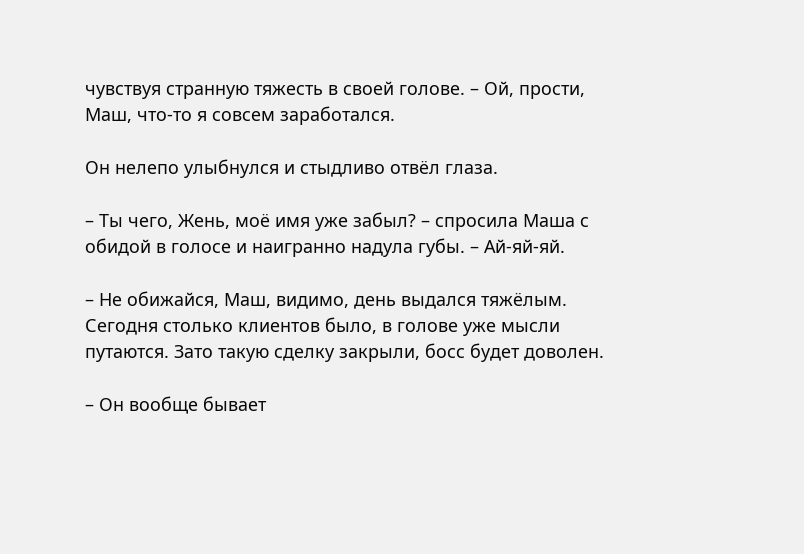чувствуя странную тяжесть в своей голове. – Ой, прости, Маш, что-то я совсем заработался.

Он нелепо улыбнулся и стыдливо отвёл глаза.

– Ты чего, Жень, моё имя уже забыл? – спросила Маша с обидой в голосе и наигранно надула губы. – Ай-яй-яй.

– Не обижайся, Маш, видимо, день выдался тяжёлым. Сегодня столько клиентов было, в голове уже мысли путаются. Зато такую сделку закрыли, босс будет доволен.

– Он вообще бывает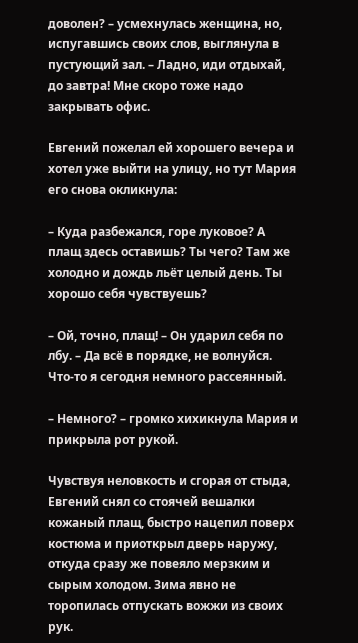доволен? – усмехнулась женщина, но, испугавшись своих слов, выглянула в пустующий зал. – Ладно, иди отдыхай, до завтра! Мне скоро тоже надо закрывать офис.

Евгений пожелал ей хорошего вечера и хотел уже выйти на улицу, но тут Мария его снова окликнула:

– Куда разбежался, горе луковое? А плащ здесь оставишь? Ты чего? Там же холодно и дождь льёт целый день. Ты хорошо себя чувствуешь?

– Ой, точно, плащ! – Он ударил себя по лбу. – Да всё в порядке, не волнуйся. Что-то я сегодня немного рассеянный.

– Немного? – громко хихикнула Мария и прикрыла рот рукой.

Чувствуя неловкость и сгорая от стыда, Евгений снял со стоячей вешалки кожаный плащ, быстро нацепил поверх костюма и приоткрыл дверь наружу, откуда сразу же повеяло мерзким и сырым холодом. Зима явно не торопилась отпускать вожжи из своих рук.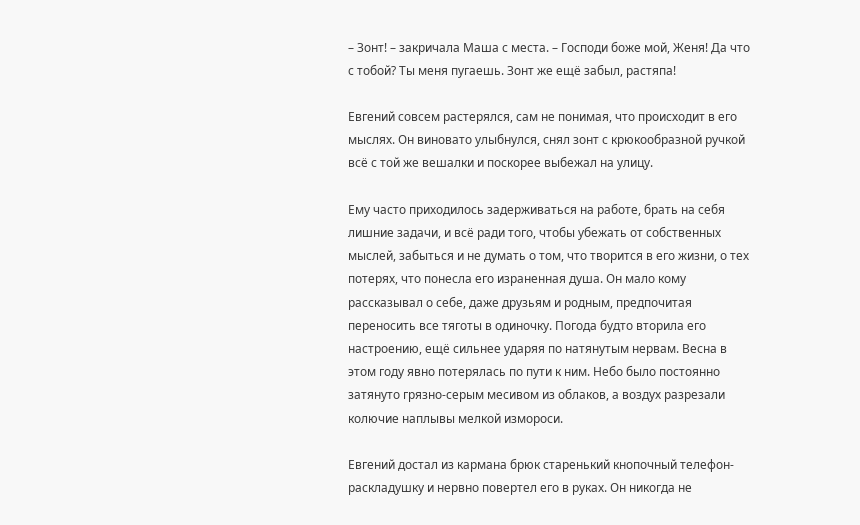– Зонт! – закричала Маша с места. – Господи боже мой, Женя! Да что с тобой? Ты меня пугаешь. Зонт же ещё забыл, растяпа!

Евгений совсем растерялся, сам не понимая, что происходит в его мыслях. Он виновато улыбнулся, снял зонт с крюкообразной ручкой всё с той же вешалки и поскорее выбежал на улицу.

Ему часто приходилось задерживаться на работе, брать на себя лишние задачи, и всё ради того, чтобы убежать от собственных мыслей, забыться и не думать о том, что творится в его жизни, о тех потерях, что понесла его израненная душа. Он мало кому рассказывал о себе, даже друзьям и родным, предпочитая переносить все тяготы в одиночку. Погода будто вторила его настроению, ещё сильнее ударяя по натянутым нервам. Весна в этом году явно потерялась по пути к ним. Небо было постоянно затянуто грязно-серым месивом из облаков, а воздух разрезали колючие наплывы мелкой измороси.

Евгений достал из кармана брюк старенький кнопочный телефон-раскладушку и нервно повертел его в руках. Он никогда не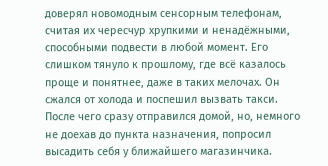доверял новомодным сенсорным телефонам, считая их чересчур хрупкими и ненадёжными, способными подвести в любой момент. Его слишком тянуло к прошлому, где всё казалось проще и понятнее, даже в таких мелочах. Он сжался от холода и поспешил вызвать такси. После чего сразу отправился домой, но, немного не доехав до пункта назначения, попросил высадить себя у ближайшего магазинчика.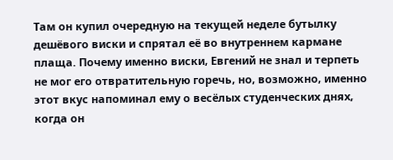Там он купил очередную на текущей неделе бутылку дешёвого виски и спрятал её во внутреннем кармане плаща. Почему именно виски, Евгений не знал и терпеть не мог его отвратительную горечь, но, возможно, именно этот вкус напоминал ему о весёлых студенческих днях, когда он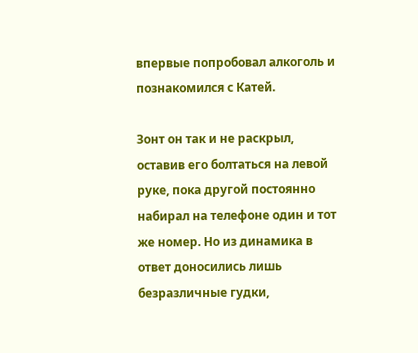впервые попробовал алкоголь и познакомился с Катей.

Зонт он так и не раскрыл, оставив его болтаться на левой руке, пока другой постоянно набирал на телефоне один и тот же номер. Но из динамика в ответ доносились лишь безразличные гудки,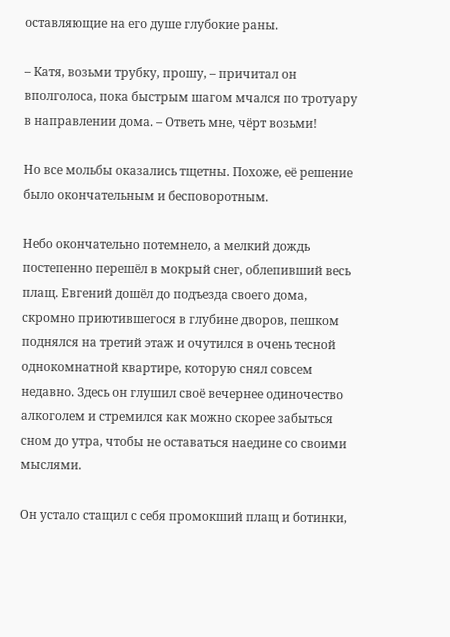оставляющие на его душе глубокие раны.

– Катя, возьми трубку, прошу, – причитал он вполголоса, пока быстрым шагом мчался по тротуару в направлении дома. – Ответь мне, чёрт возьми!

Но все мольбы оказались тщетны. Похоже, её решение было окончательным и бесповоротным.

Небо окончательно потемнело, а мелкий дождь постепенно перешёл в мокрый снег, облепивший весь плащ. Евгений дошёл до подъезда своего дома, скромно приютившегося в глубине дворов, пешком поднялся на третий этаж и очутился в очень тесной однокомнатной квартире, которую снял совсем недавно. Здесь он глушил своё вечернее одиночество алкоголем и стремился как можно скорее забыться сном до утра, чтобы не оставаться наедине со своими мыслями.

Он устало стащил с себя промокший плащ и ботинки,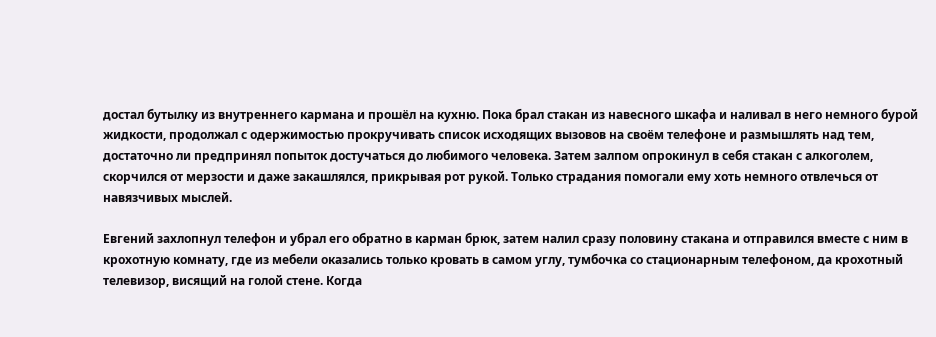достал бутылку из внутреннего кармана и прошёл на кухню. Пока брал стакан из навесного шкафа и наливал в него немного бурой жидкости, продолжал с одержимостью прокручивать список исходящих вызовов на своём телефоне и размышлять над тем, достаточно ли предпринял попыток достучаться до любимого человека. Затем залпом опрокинул в себя стакан с алкоголем, скорчился от мерзости и даже закашлялся, прикрывая рот рукой. Только страдания помогали ему хоть немного отвлечься от навязчивых мыслей.

Евгений захлопнул телефон и убрал его обратно в карман брюк, затем налил сразу половину стакана и отправился вместе с ним в крохотную комнату, где из мебели оказались только кровать в самом углу, тумбочка со стационарным телефоном, да крохотный телевизор, висящий на голой стене. Когда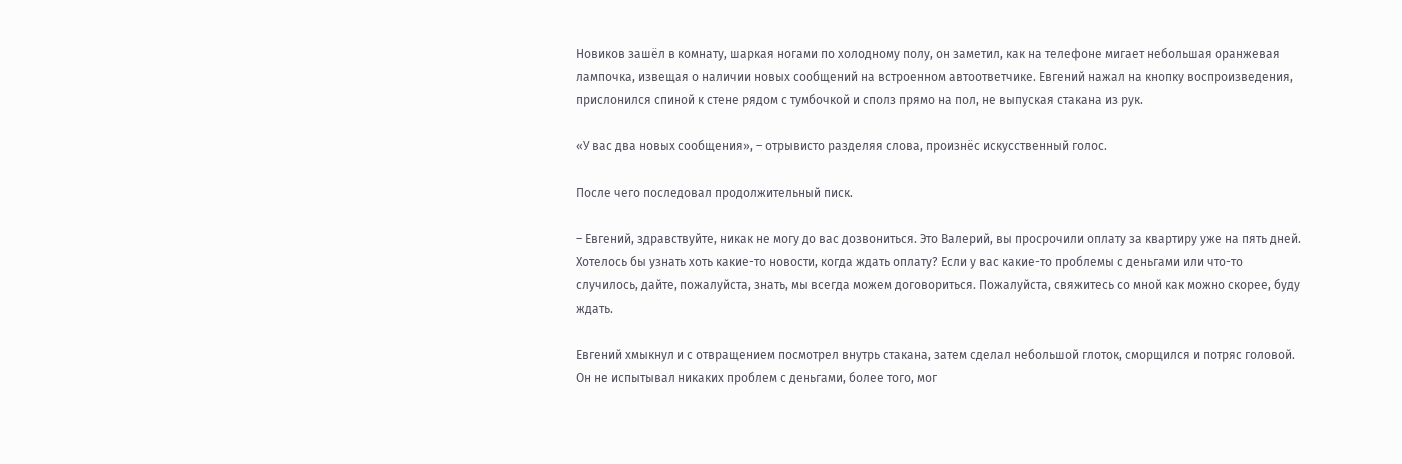Новиков зашёл в комнату, шаркая ногами по холодному полу, он заметил, как на телефоне мигает небольшая оранжевая лампочка, извещая о наличии новых сообщений на встроенном автоответчике. Евгений нажал на кнопку воспроизведения, прислонился спиной к стене рядом с тумбочкой и сполз прямо на пол, не выпуская стакана из рук.

«У вас два новых сообщения», – отрывисто разделяя слова, произнёс искусственный голос.

После чего последовал продолжительный писк.

– Евгений, здравствуйте, никак не могу до вас дозвониться. Это Валерий, вы просрочили оплату за квартиру уже на пять дней. Хотелось бы узнать хоть какие-то новости, когда ждать оплату? Если у вас какие-то проблемы с деньгами или что-то случилось, дайте, пожалуйста, знать, мы всегда можем договориться. Пожалуйста, свяжитесь со мной как можно скорее, буду ждать.

Евгений хмыкнул и с отвращением посмотрел внутрь стакана, затем сделал небольшой глоток, сморщился и потряс головой. Он не испытывал никаких проблем с деньгами, более того, мог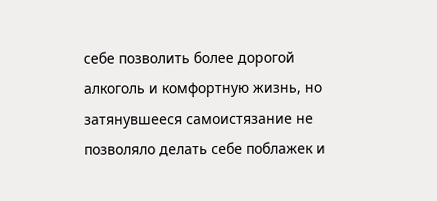себе позволить более дорогой алкоголь и комфортную жизнь, но затянувшееся самоистязание не позволяло делать себе поблажек и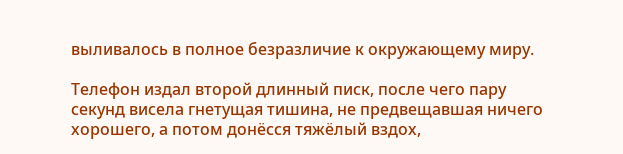выливалось в полное безразличие к окружающему миру.

Телефон издал второй длинный писк, после чего пару секунд висела гнетущая тишина, не предвещавшая ничего хорошего, а потом донёсся тяжёлый вздох,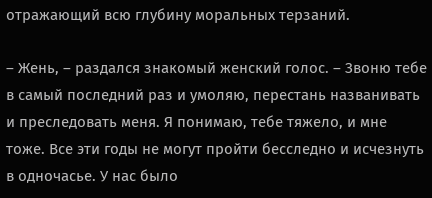отражающий всю глубину моральных терзаний.

– Жень, – раздался знакомый женский голос. – Звоню тебе в самый последний раз и умоляю, перестань названивать и преследовать меня. Я понимаю, тебе тяжело, и мне тоже. Все эти годы не могут пройти бесследно и исчезнуть в одночасье. У нас было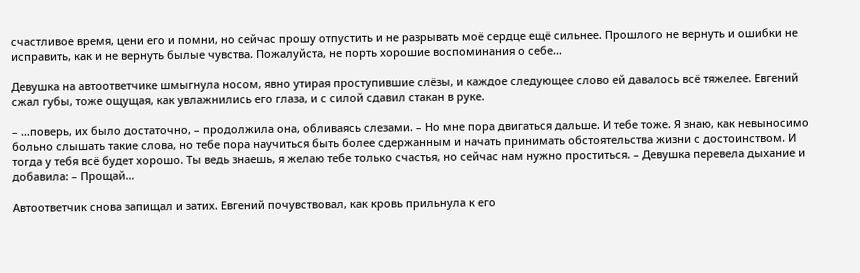счастливое время, цени его и помни, но сейчас прошу отпустить и не разрывать моё сердце ещё сильнее. Прошлого не вернуть и ошибки не исправить, как и не вернуть былые чувства. Пожалуйста, не порть хорошие воспоминания о себе…

Девушка на автоответчике шмыгнула носом, явно утирая проступившие слёзы, и каждое следующее слово ей давалось всё тяжелее. Евгений сжал губы, тоже ощущая, как увлажнились его глаза, и с силой сдавил стакан в руке.

– …поверь, их было достаточно, – продолжила она, обливаясь слезами. – Но мне пора двигаться дальше. И тебе тоже. Я знаю, как невыносимо больно слышать такие слова, но тебе пора научиться быть более сдержанным и начать принимать обстоятельства жизни с достоинством. И тогда у тебя всё будет хорошо. Ты ведь знаешь, я желаю тебе только счастья, но сейчас нам нужно проститься. – Девушка перевела дыхание и добавила: – Прощай…

Автоответчик снова запищал и затих. Евгений почувствовал, как кровь прильнула к его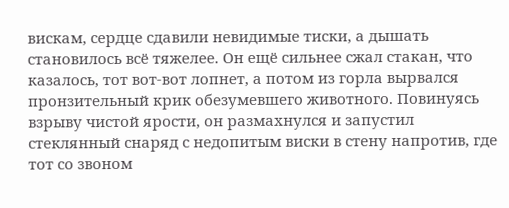вискам, сердце сдавили невидимые тиски, а дышать становилось всё тяжелее. Он ещё сильнее сжал стакан, что казалось, тот вот-вот лопнет, а потом из горла вырвался пронзительный крик обезумевшего животного. Повинуясь взрыву чистой ярости, он размахнулся и запустил стеклянный снаряд с недопитым виски в стену напротив, где тот со звоном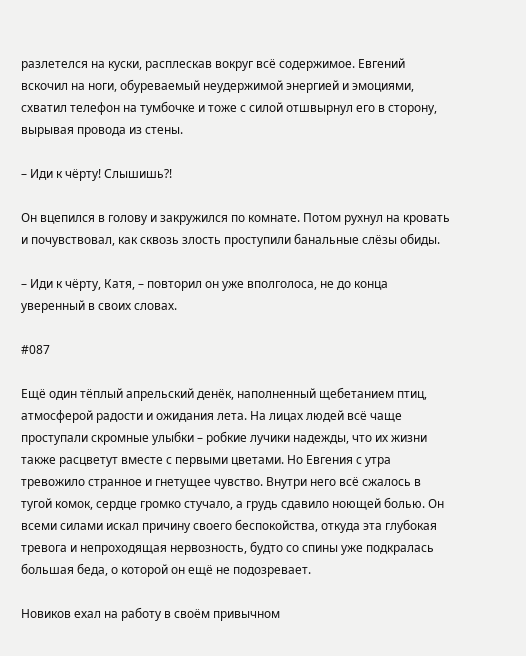разлетелся на куски, расплескав вокруг всё содержимое. Евгений вскочил на ноги, обуреваемый неудержимой энергией и эмоциями, схватил телефон на тумбочке и тоже с силой отшвырнул его в сторону, вырывая провода из стены.

– Иди к чёрту! Слышишь?!

Он вцепился в голову и закружился по комнате. Потом рухнул на кровать и почувствовал, как сквозь злость проступили банальные слёзы обиды.

– Иди к чёрту, Катя, – повторил он уже вполголоса, не до конца уверенный в своих словах.

#087

Ещё один тёплый апрельский денёк, наполненный щебетанием птиц, атмосферой радости и ожидания лета. На лицах людей всё чаще проступали скромные улыбки – робкие лучики надежды, что их жизни также расцветут вместе с первыми цветами. Но Евгения с утра тревожило странное и гнетущее чувство. Внутри него всё сжалось в тугой комок, сердце громко стучало, а грудь сдавило ноющей болью. Он всеми силами искал причину своего беспокойства, откуда эта глубокая тревога и непроходящая нервозность, будто со спины уже подкралась большая беда, о которой он ещё не подозревает.

Новиков ехал на работу в своём привычном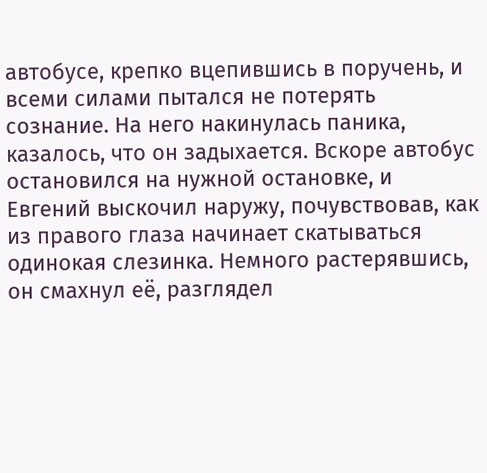автобусе, крепко вцепившись в поручень, и всеми силами пытался не потерять сознание. На него накинулась паника, казалось, что он задыхается. Вскоре автобус остановился на нужной остановке, и Евгений выскочил наружу, почувствовав, как из правого глаза начинает скатываться одинокая слезинка. Немного растерявшись, он смахнул её, разглядел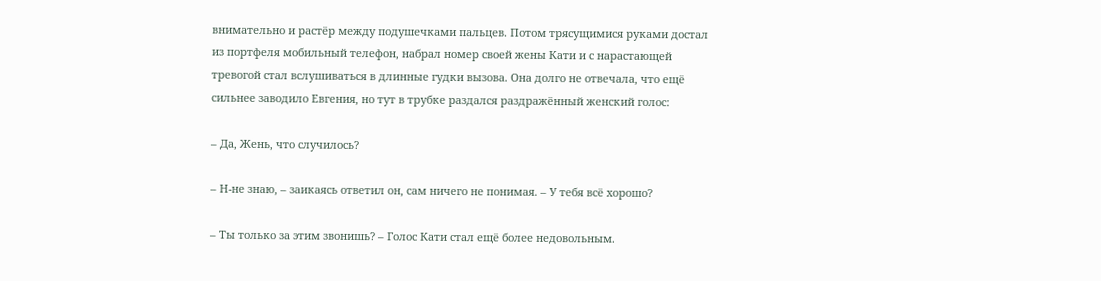внимательно и растёр между подушечками пальцев. Потом трясущимися руками достал из портфеля мобильный телефон, набрал номер своей жены Кати и с нарастающей тревогой стал вслушиваться в длинные гудки вызова. Она долго не отвечала, что ещё сильнее заводило Евгения, но тут в трубке раздался раздражённый женский голос:

– Да, Жень, что случилось?

– Н-не знаю, – заикаясь ответил он, сам ничего не понимая. – У тебя всё хорошо?

– Ты только за этим звонишь? – Голос Кати стал ещё более недовольным.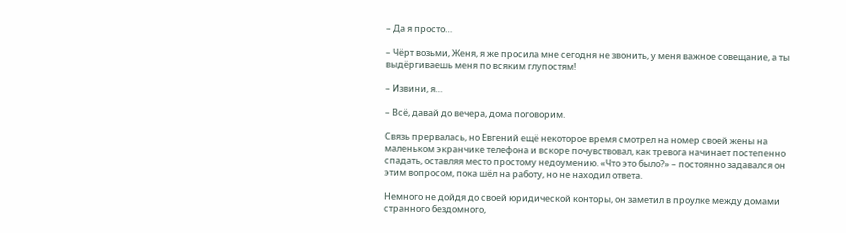– Да я просто…

– Чёрт возьми, Женя, я же просила мне сегодня не звонить, у меня важное совещание, а ты выдёргиваешь меня по всяким глупостям!

– Извини, я…

– Всё, давай до вечера, дома поговорим.

Связь прервалась, но Евгений ещё некоторое время смотрел на номер своей жены на маленьком экранчике телефона и вскоре почувствовал, как тревога начинает постепенно спадать, оставляя место простому недоумению. «Что это было?» – постоянно задавался он этим вопросом, пока шёл на работу, но не находил ответа.

Немного не дойдя до своей юридической конторы, он заметил в проулке между домами странного бездомного,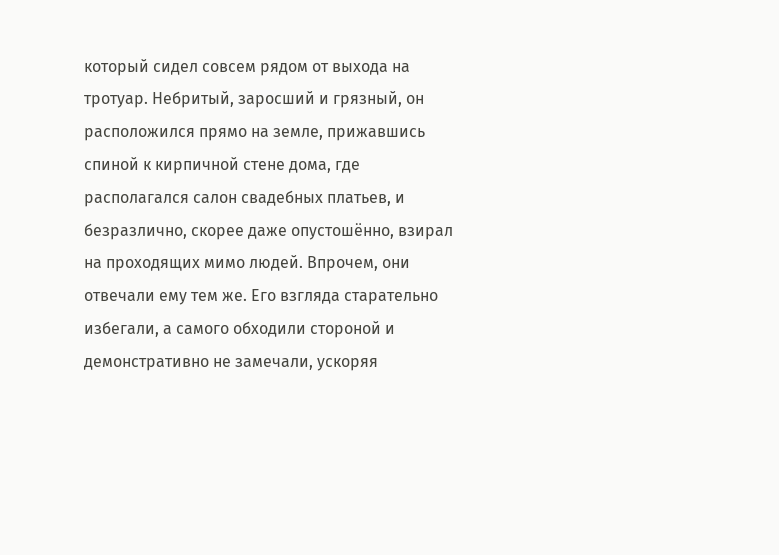который сидел совсем рядом от выхода на тротуар. Небритый, заросший и грязный, он расположился прямо на земле, прижавшись спиной к кирпичной стене дома, где располагался салон свадебных платьев, и безразлично, скорее даже опустошённо, взирал на проходящих мимо людей. Впрочем, они отвечали ему тем же. Его взгляда старательно избегали, а самого обходили стороной и демонстративно не замечали, ускоряя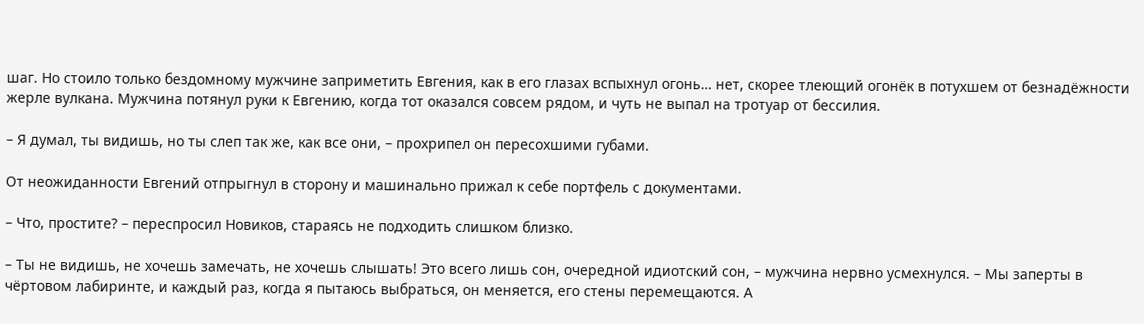шаг. Но стоило только бездомному мужчине заприметить Евгения, как в его глазах вспыхнул огонь… нет, скорее тлеющий огонёк в потухшем от безнадёжности жерле вулкана. Мужчина потянул руки к Евгению, когда тот оказался совсем рядом, и чуть не выпал на тротуар от бессилия.

– Я думал, ты видишь, но ты слеп так же, как все они, – прохрипел он пересохшими губами.

От неожиданности Евгений отпрыгнул в сторону и машинально прижал к себе портфель с документами.

– Что, простите? – переспросил Новиков, стараясь не подходить слишком близко.

– Ты не видишь, не хочешь замечать, не хочешь слышать! Это всего лишь сон, очередной идиотский сон, – мужчина нервно усмехнулся. – Мы заперты в чёртовом лабиринте, и каждый раз, когда я пытаюсь выбраться, он меняется, его стены перемещаются. А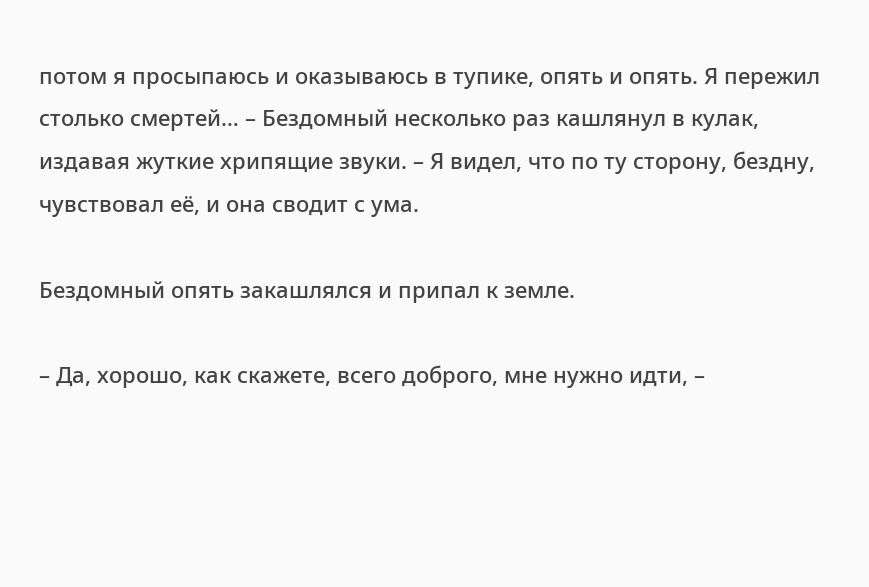потом я просыпаюсь и оказываюсь в тупике, опять и опять. Я пережил столько смертей… – Бездомный несколько раз кашлянул в кулак, издавая жуткие хрипящие звуки. – Я видел, что по ту сторону, бездну, чувствовал её, и она сводит с ума.

Бездомный опять закашлялся и припал к земле.

– Да, хорошо, как скажете, всего доброго, мне нужно идти, –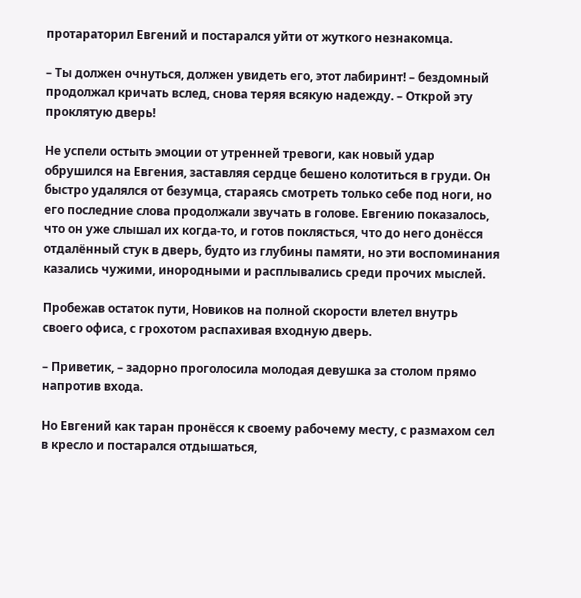протараторил Евгений и постарался уйти от жуткого незнакомца.

– Ты должен очнуться, должен увидеть его, этот лабиринт! – бездомный продолжал кричать вслед, снова теряя всякую надежду. – Открой эту проклятую дверь!

Не успели остыть эмоции от утренней тревоги, как новый удар обрушился на Евгения, заставляя сердце бешено колотиться в груди. Он быстро удалялся от безумца, стараясь смотреть только себе под ноги, но его последние слова продолжали звучать в голове. Евгению показалось, что он уже слышал их когда-то, и готов поклясться, что до него донёсся отдалённый стук в дверь, будто из глубины памяти, но эти воспоминания казались чужими, инородными и расплывались среди прочих мыслей.

Пробежав остаток пути, Новиков на полной скорости влетел внутрь своего офиса, с грохотом распахивая входную дверь.

– Приветик, – задорно проголосила молодая девушка за столом прямо напротив входа.

Но Евгений как таран пронёсся к своему рабочему месту, с размахом сел в кресло и постарался отдышаться,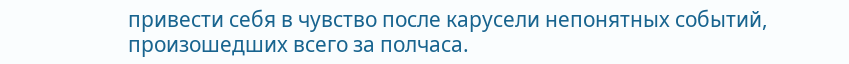привести себя в чувство после карусели непонятных событий, произошедших всего за полчаса.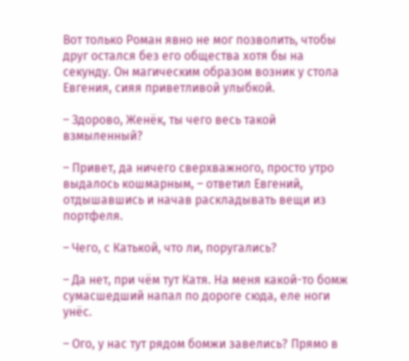Вот только Роман явно не мог позволить, чтобы друг остался без его общества хотя бы на секунду. Он магическим образом возник у стола Евгения, сияя приветливой улыбкой.

– Здорово, Женёк, ты чего весь такой взмыленный?

– Привет, да ничего сверхважного, просто утро выдалось кошмарным, – ответил Евгений, отдышавшись и начав раскладывать вещи из портфеля.

– Чего, с Катькой, что ли, поругались?

– Да нет, при чём тут Катя. На меня какой-то бомж сумасшедший напал по дороге сюда, еле ноги унёс.

– Ого, у нас тут рядом бомжи завелись? Прямо в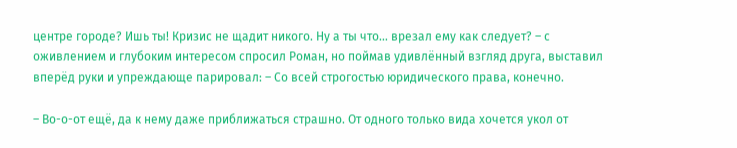центре городе? Ишь ты! Кризис не щадит никого. Ну а ты что… врезал ему как следует? – с оживлением и глубоким интересом спросил Роман, но поймав удивлённый взгляд друга, выставил вперёд руки и упреждающе парировал: – Со всей строгостью юридического права, конечно.

– Во-о-от ещё, да к нему даже приближаться страшно. От одного только вида хочется укол от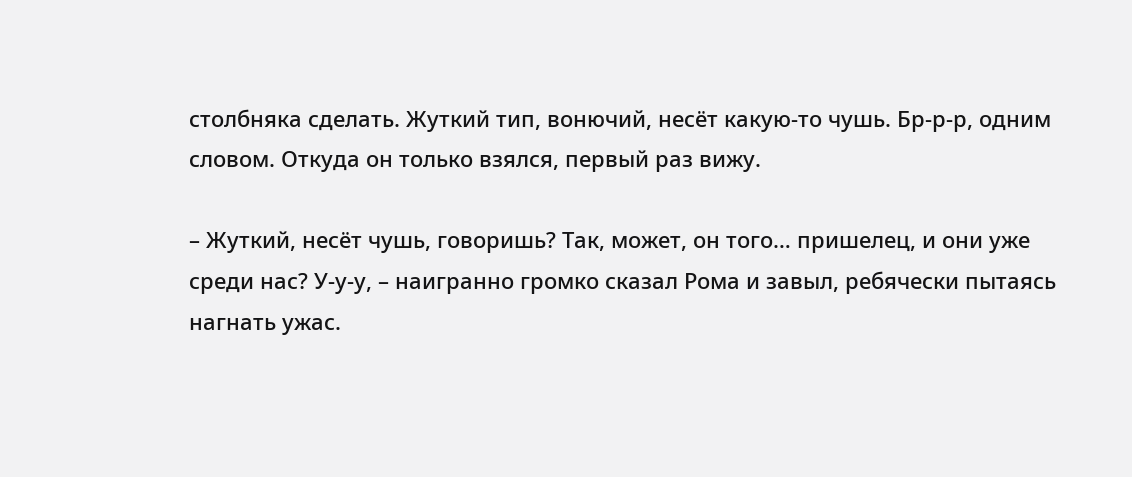столбняка сделать. Жуткий тип, вонючий, несёт какую-то чушь. Бр-р-р, одним словом. Откуда он только взялся, первый раз вижу.

– Жуткий, несёт чушь, говоришь? Так, может, он того… пришелец, и они уже среди нас? У-у-у, – наигранно громко сказал Рома и завыл, ребячески пытаясь нагнать ужас.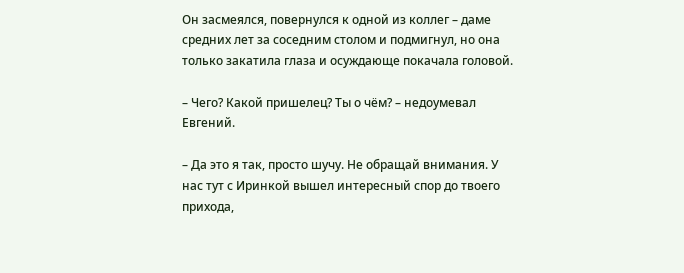Он засмеялся, повернулся к одной из коллег – даме средних лет за соседним столом и подмигнул, но она только закатила глаза и осуждающе покачала головой.

– Чего? Какой пришелец? Ты о чём? – недоумевал Евгений.

– Да это я так, просто шучу. Не обращай внимания. У нас тут с Иринкой вышел интересный спор до твоего прихода,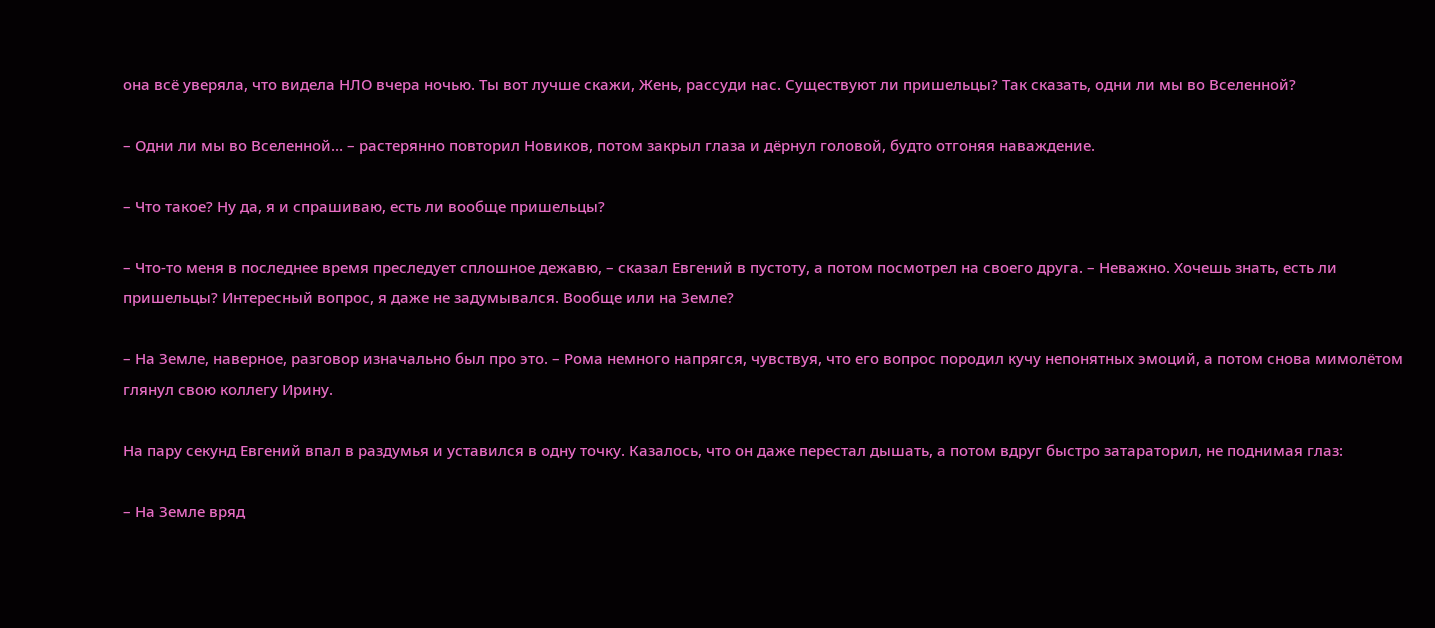она всё уверяла, что видела НЛО вчера ночью. Ты вот лучше скажи, Жень, рассуди нас. Существуют ли пришельцы? Так сказать, одни ли мы во Вселенной?

– Одни ли мы во Вселенной… – растерянно повторил Новиков, потом закрыл глаза и дёрнул головой, будто отгоняя наваждение.

– Что такое? Ну да, я и спрашиваю, есть ли вообще пришельцы?

– Что-то меня в последнее время преследует сплошное дежавю, – сказал Евгений в пустоту, а потом посмотрел на своего друга. – Неважно. Хочешь знать, есть ли пришельцы? Интересный вопрос, я даже не задумывался. Вообще или на Земле?

– На Земле, наверное, разговор изначально был про это. – Рома немного напрягся, чувствуя, что его вопрос породил кучу непонятных эмоций, а потом снова мимолётом глянул свою коллегу Ирину.

На пару секунд Евгений впал в раздумья и уставился в одну точку. Казалось, что он даже перестал дышать, а потом вдруг быстро затараторил, не поднимая глаз:

– На Земле вряд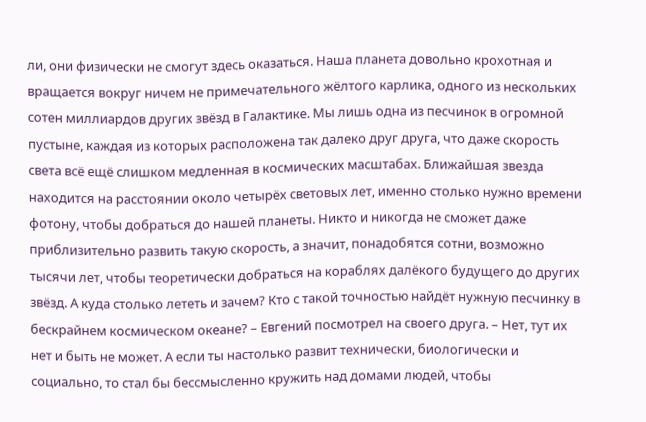ли, они физически не смогут здесь оказаться. Наша планета довольно крохотная и вращается вокруг ничем не примечательного жёлтого карлика, одного из нескольких сотен миллиардов других звёзд в Галактике. Мы лишь одна из песчинок в огромной пустыне, каждая из которых расположена так далеко друг друга, что даже скорость света всё ещё слишком медленная в космических масштабах. Ближайшая звезда находится на расстоянии около четырёх световых лет, именно столько нужно времени фотону, чтобы добраться до нашей планеты. Никто и никогда не сможет даже приблизительно развить такую скорость, а значит, понадобятся сотни, возможно тысячи лет, чтобы теоретически добраться на кораблях далёкого будущего до других звёзд. А куда столько лететь и зачем? Кто с такой точностью найдёт нужную песчинку в бескрайнем космическом океане? – Евгений посмотрел на своего друга. – Нет, тут их нет и быть не может. А если ты настолько развит технически, биологически и социально, то стал бы бессмысленно кружить над домами людей, чтобы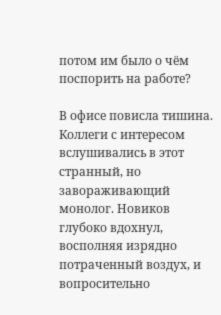потом им было о чём поспорить на работе?

В офисе повисла тишина. Коллеги с интересом вслушивались в этот странный, но завораживающий монолог. Новиков глубоко вдохнул, восполняя изрядно потраченный воздух, и вопросительно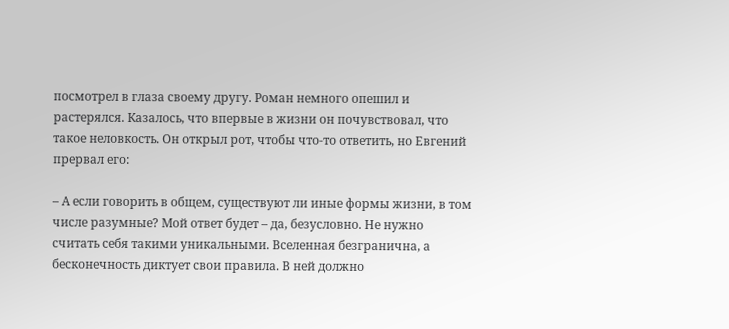посмотрел в глаза своему другу. Роман немного опешил и растерялся. Казалось, что впервые в жизни он почувствовал, что такое неловкость. Он открыл рот, чтобы что-то ответить, но Евгений прервал его:

– А если говорить в общем, существуют ли иные формы жизни, в том числе разумные? Мой ответ будет – да, безусловно. Не нужно считать себя такими уникальными. Вселенная безгранична, а бесконечность диктует свои правила. В ней должно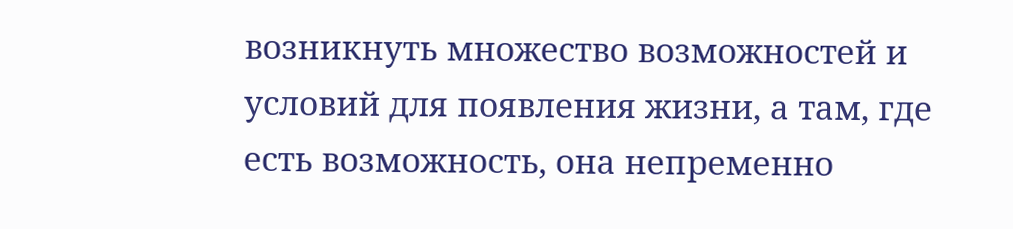возникнуть множество возможностей и условий для появления жизни, а там, где есть возможность, она непременно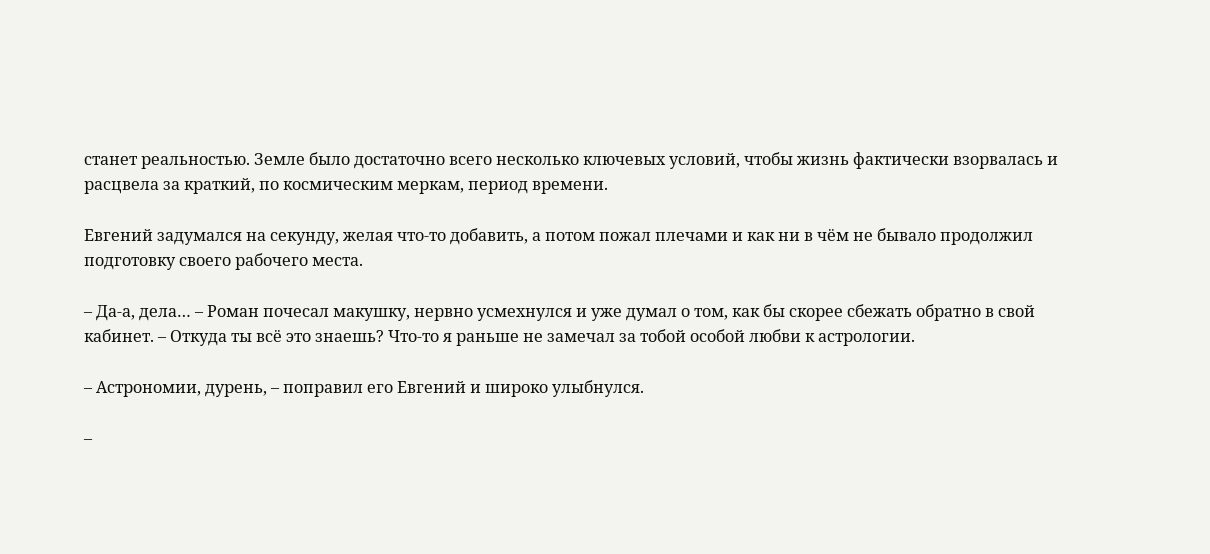станет реальностью. Земле было достаточно всего несколько ключевых условий, чтобы жизнь фактически взорвалась и расцвела за краткий, по космическим меркам, период времени.

Евгений задумался на секунду, желая что-то добавить, а потом пожал плечами и как ни в чём не бывало продолжил подготовку своего рабочего места.

– Да-а, дела… – Роман почесал макушку, нервно усмехнулся и уже думал о том, как бы скорее сбежать обратно в свой кабинет. – Откуда ты всё это знаешь? Что-то я раньше не замечал за тобой особой любви к астрологии.

– Астрономии, дурень, – поправил его Евгений и широко улыбнулся.

–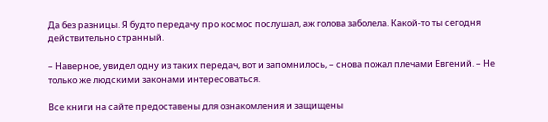Да без разницы. Я будто передачу про космос послушал, аж голова заболела. Какой-то ты сегодня действительно странный.

– Наверное, увидел одну из таких передач, вот и запомнилось, – снова пожал плечами Евгений. – Не только же людскими законами интересоваться.

Все книги на сайте предоставены для ознакомления и защищены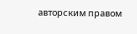авторским правом